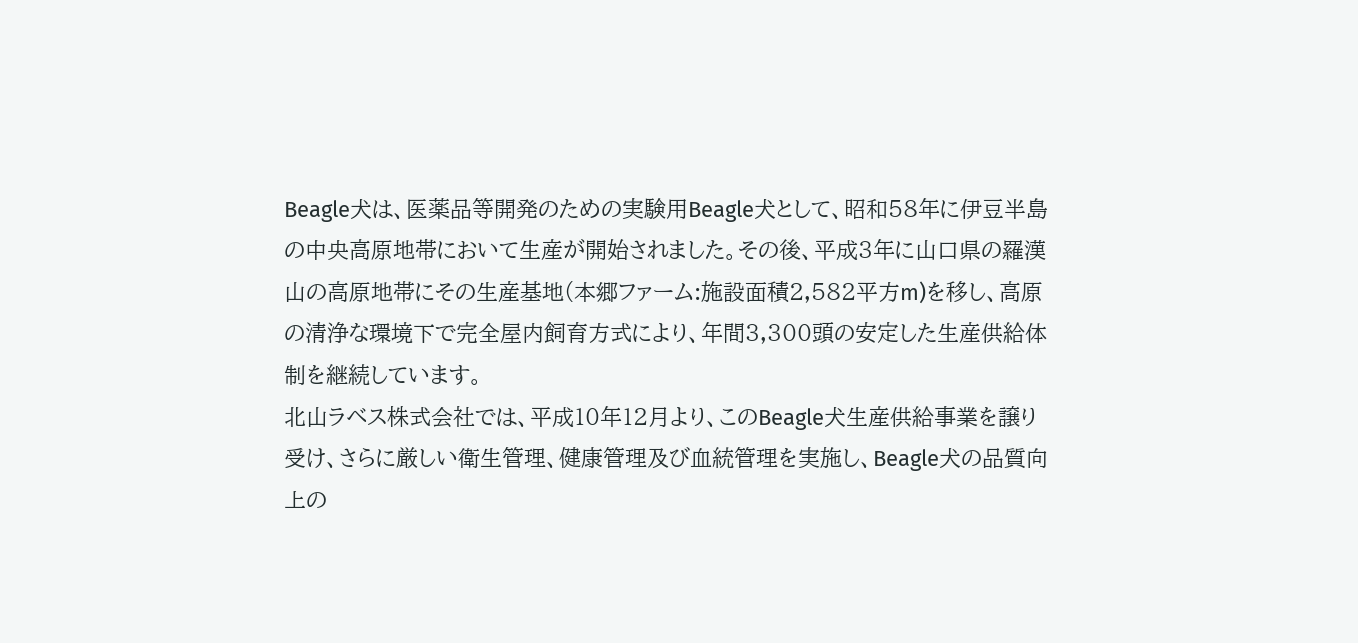Beagle犬は、医薬品等開発のための実験用Beagle犬として、昭和58年に伊豆半島の中央高原地帯において生産が開始されました。その後、平成3年に山口県の羅漢山の高原地帯にその生産基地(本郷ファーム:施設面積2,582平方m)を移し、高原の清浄な環境下で完全屋内飼育方式により、年間3,300頭の安定した生産供給体制を継続しています。
北山ラベス株式会社では、平成10年12月より、このBeagle犬生産供給事業を譲り受け、さらに厳しい衛生管理、健康管理及び血統管理を実施し、Beagle犬の品質向上の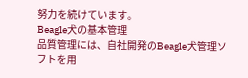努力を続けています。
Beagle犬の基本管理
品質管理には、自社開発のBeagle犬管理ソフトを用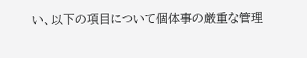い、以下の項目について個体事の厳重な管理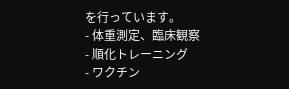を行っています。
- 体重測定、臨床観察
- 順化トレーニング
- ワクチン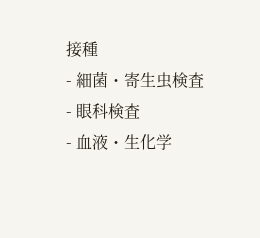接種
- 細菌・寄生虫検査
- 眼科検査
- 血液・生化学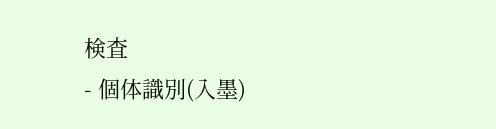検査
- 個体識別(入墨)